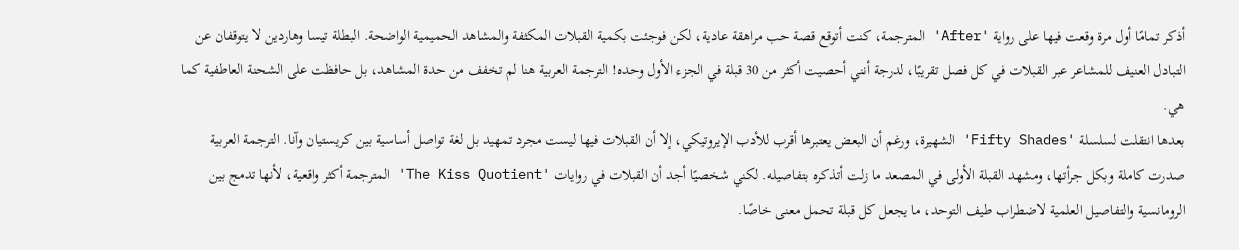أذكر تمامًا أول مرة وقعت فيها على رواية 'After' المترجمة، كنت أتوقع قصة حب مراهقة عادية، لكن فوجئت بكمية القبلات المكثفة والمشاهد الحميمية الواضحة. البطلة تيسا وهاردين لا يتوقفان عن التبادل العنيف للمشاعر عبر القبلات في كل فصل تقريبًا، لدرجة أنني أحصيت أكثر من 30 قبلة في الجزء الأول وحده! الترجمة العربية هنا لم تخفف من حدة المشاهد، بل حافظت على الشحنة العاطفية كما هي.
بعدها انتقلت لسلسلة 'Fifty Shades' الشهيرة، ورغم أن البعض يعتبرها أقرب للأدب الإيروتيكي، إلا أن القبلات فيها ليست مجرد تمهيد بل لغة تواصل أساسية بين كريستيان وآنا. الترجمة العربية صدرت كاملة وبكل جرأتها، ومشهد القبلة الأولى في المصعد ما زلت أتذكره بتفاصيله. لكني شخصيًا أجد أن القبلات في روايات 'The Kiss Quotient' المترجمة أكثر واقعية، لأنها تدمج بين الرومانسية والتفاصيل العلمية لاضطراب طيف التوحد، ما يجعل كل قبلة تحمل معنى خاصًا.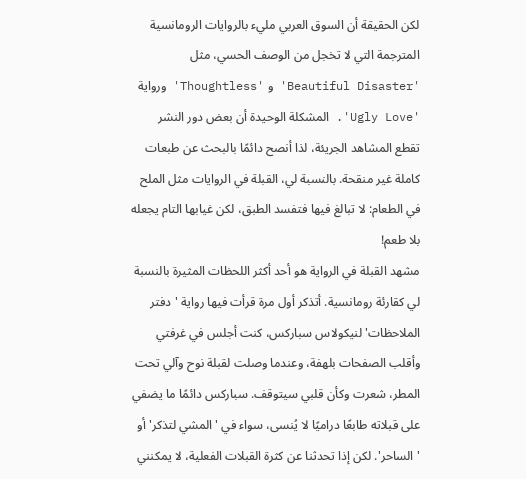لكن الحقيقة أن السوق العربي مليء بالروايات الرومانسية المترجمة التي لا تخجل من الوصف الحسي، مثل 'Beautiful Disaster' و 'Thoughtless' ورواية 'Ugly Love'. المشكلة الوحيدة أن بعض دور النشر تقطع المشاهد الجريئة، لذا أنصح دائمًا بالبحث عن طبعات كاملة غير منقحة. بالنسبة لي، القبلة في الروايات مثل الملح في الطعام: لا تبالغ فيها فتفسد الطبق، لكن غيابها التام يجعله بلا طعم!
مشهد القبلة في الرواية هو أحد أكثر اللحظات المثيرة بالنسبة لي كقارئة رومانسية. أتذكر أول مرة قرأت فيها رواية 'دفتر الملاحظات' لنيكولاس سباركس، كنت أجلس في غرفتي وأقلب الصفحات بلهفة، وعندما وصلت لقبلة نوح وآلي تحت المطر، شعرت وكأن قلبي سيتوقف. سباركس دائمًا ما يضفي على قبلاته طابعًا دراميًا لا يُنسى، سواء في 'المشي لتذكر' أو 'الساحر'. لكن إذا تحدثنا عن كثرة القبلات الفعلية، لا يمكنني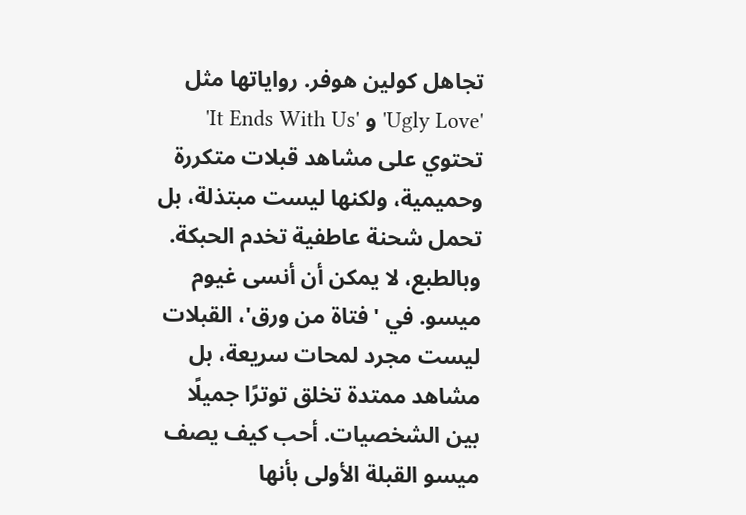تجاهل كولين هوفر. رواياتها مثل 'Ugly Love' و 'It Ends With Us' تحتوي على مشاهد قبلات متكررة وحميمية، ولكنها ليست مبتذلة، بل تحمل شحنة عاطفية تخدم الحبكة.
وبالطبع، لا يمكن أن أنسى غيوم ميسو. في 'فتاة من ورق'، القبلات ليست مجرد لمحات سريعة، بل مشاهد ممتدة تخلق توترًا جميلًا بين الشخصيات. أحب كيف يصف ميسو القبلة الأولى بأنها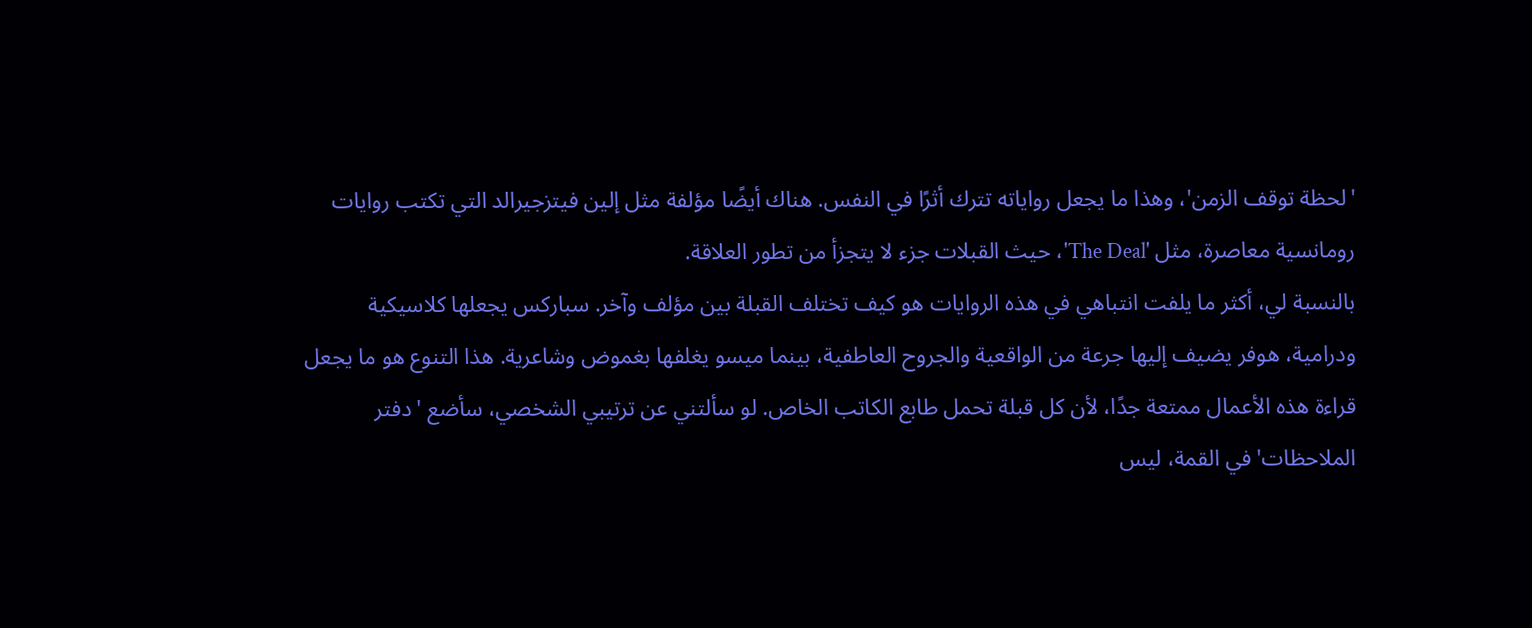'لحظة توقف الزمن'، وهذا ما يجعل رواياته تترك أثرًا في النفس. هناك أيضًا مؤلفة مثل إلين فيتزجيرالد التي تكتب روايات رومانسية معاصرة، مثل 'The Deal'، حيث القبلات جزء لا يتجزأ من تطور العلاقة.
بالنسبة لي، أكثر ما يلفت انتباهي في هذه الروايات هو كيف تختلف القبلة بين مؤلف وآخر. سباركس يجعلها كلاسيكية ودرامية، هوفر يضيف إليها جرعة من الواقعية والجروح العاطفية، بينما ميسو يغلفها بغموض وشاعرية. هذا التنوع هو ما يجعل قراءة هذه الأعمال ممتعة جدًا، لأن كل قبلة تحمل طابع الكاتب الخاص. لو سألتني عن ترتيبي الشخصي، سأضع 'دفتر الملاحظات' في القمة، ليس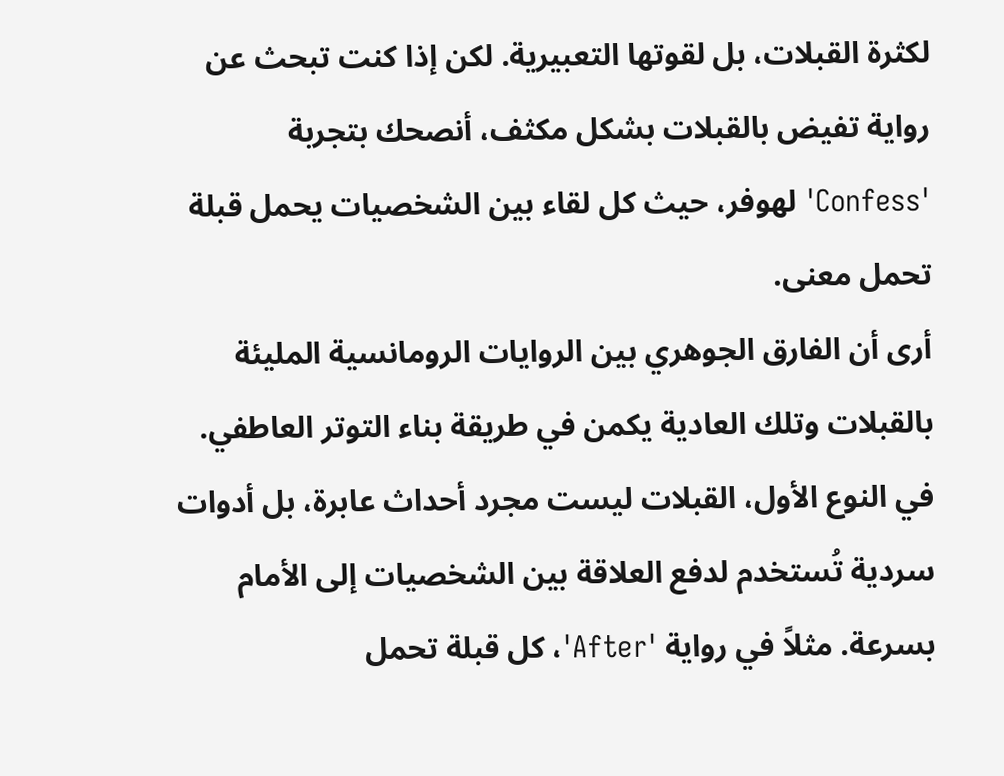لكثرة القبلات، بل لقوتها التعبيرية. لكن إذا كنت تبحث عن رواية تفيض بالقبلات بشكل مكثف، أنصحك بتجربة 'Confess' لهوفر، حيث كل لقاء بين الشخصيات يحمل قبلة تحمل معنى.
أرى أن الفارق الجوهري بين الروايات الرومانسية المليئة بالقبلات وتلك العادية يكمن في طريقة بناء التوتر العاطفي. في النوع الأول، القبلات ليست مجرد أحداث عابرة، بل أدوات سردية تُستخدم لدفع العلاقة بين الشخصيات إلى الأمام بسرعة. مثلاً في رواية 'After'، كل قبلة تحمل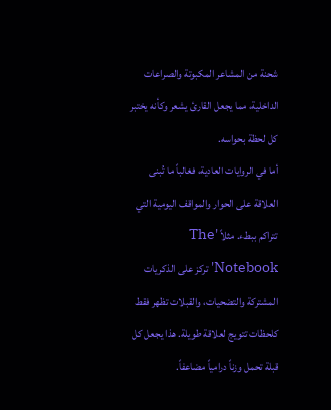شحنة من المشاعر المكبوتة والصراعات الداخلية، مما يجعل القارئ يشعر وكأنه يختبر كل لحظة بحواسه.
أما في الروايات العادية، فغالباً ما تُبنى العلاقة على الحوار والمواقف اليومية التي تتراكم ببطء. مثلاً 'The Notebook' تركز على الذكريات المشتركة والتضحيات، والقبلات تظهر فقط كلحظات تتويج لعلاقة طويلة. هذا يجعل كل قبلة تحمل وزناً درامياً مضاعفاً.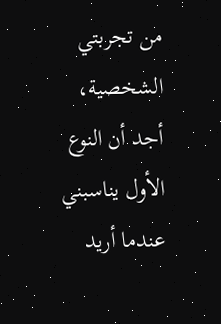من تجربتي الشخصية، أجد أن النوع الأول يناسبني عندما أريد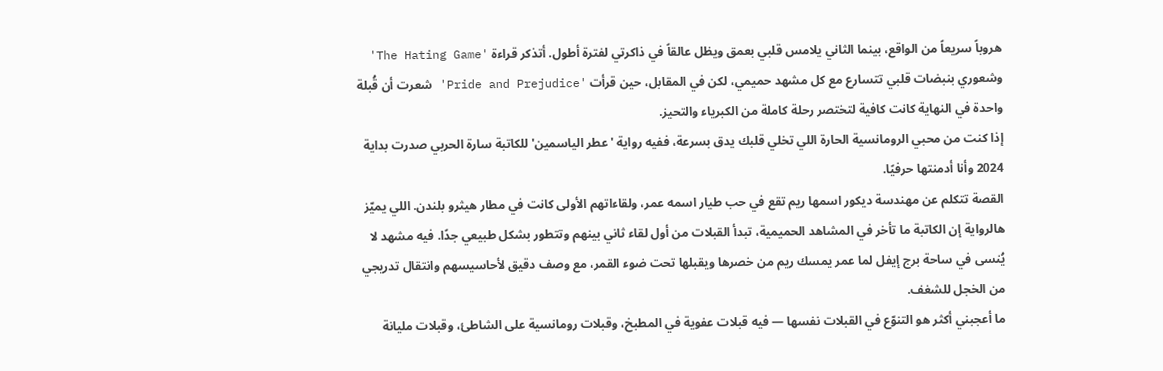هروباً سريعاً من الواقع، بينما الثاني يلامس قلبي بعمق ويظل عالقاً في ذاكرتي لفترة أطول. أتذكر قراءة 'The Hating Game' وشعوري بنبضات قلبي تتسارع مع كل مشهد حميمي، لكن في المقابل، حين قرأت 'Pride and Prejudice' شعرت أن قُبلة واحدة في النهاية كانت كافية لتختصر رحلة كاملة من الكبرياء والتحيز.
إذا كنت من محبي الرومانسية الحارة اللي تخلي قلبك يدق بسرعة، ففيه رواية 'عطر الياسمين' للكاتبة سارة الحربي صدرت بداية 2024 وأنا أدمنتها حرفيًا.
القصة تتكلم عن مهندسة ديكور اسمها ريم تقع في حب طيار اسمه عمر، ولقاءاتهم الأولى كانت في مطار هيثرو بلندن. اللي يميّز هالرواية إن الكاتبة ما تأخر في المشاهد الحميمية، تبدأ القبلات من أول لقاء ثاني بينهم وتتطور بشكل طبيعي جدًا. فيه مشهد لا يُنسى في ساحة برج إيفل لما عمر يمسك ريم من خصرها ويقبلها تحت ضوء القمر، مع وصف دقيق لأحاسيسهم وانتقال تدريجي من الخجل للشغف.
ما أعجبني أكثر هو التنوّع في القبلات نفسها — فيه قبلات عفوية في المطبخ، وقبلات رومانسية على الشاطئ، وقبلات مليانة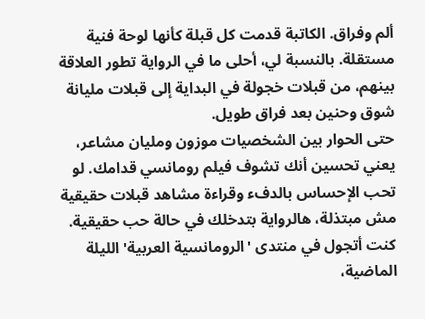ألم وفراق. الكاتبة قدمت كل قبلة كأنها لوحة فنية مستقلة. بالنسبة لي، أحلى ما في الرواية تطور العلاقة بينهم، من قبلات خجولة في البداية إلى قبلات مليانة شوق وحنين بعد فراق طويل.
حتى الحوار بين الشخصيات موزون ومليان مشاعر، يعني تحسين أنك تشوف فيلم رومانسي قدامك. لو تحب الإحساس بالدفء وقراءة مشاهد قبلات حقيقية مش مبتذلة، هالرواية بتدخلك في حالة حب حقيقية.
كنت أتجول في منتدى 'الرومانسية العربية' الليلة الماضية،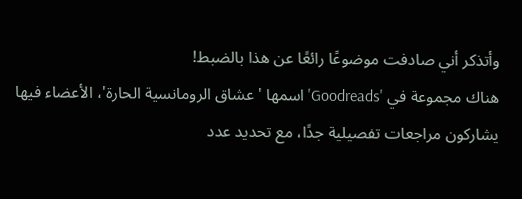وأتذكر أني صادفت موضوعًا رائعًا عن هذا بالضبط!
هناك مجموعة في 'Goodreads' اسمها 'عشاق الرومانسية الحارة'، الأعضاء فيها يشاركون مراجعات تفصيلية جدًا، مع تحديد عدد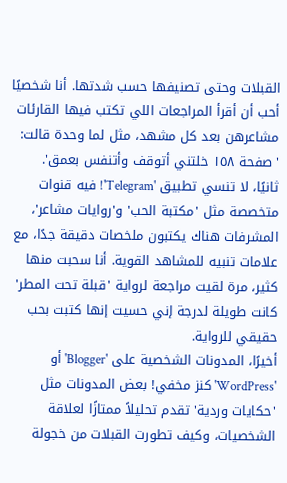القبلات وحتى تصنيفها حسب شدتها. أنا شخصيًا أحب أن أقرأ المراجعات اللي تكتب فيها القارئات مشاعرهن بعد كل مشهد، مثل لما وحدة قالت: 'صفحة ١٥٨ خلتني أتوقف وأتنفس بعمق'.
ثانيًا، لا تنسي تطبيق 'Telegram'! فيه قنوات متخصصة مثل 'مكتبة الحب' و'روايات مشاعر'، المشرفات هناك يكتبون ملخصات دقيقة جدًا، مع علامات تنبيه للمشاهد القوية. أنا سحبت منها كثير، مرة لقيت مراجعة لرواية 'قبلة تحت المطر' كانت طويلة لدرجة إني حسيت إنها كتبت بحب حقيقي للرواية.
أخيرًا، المدونات الشخصية على 'Blogger' أو 'WordPress' كنز مخفي! بعض المدونات مثل 'حكايات وردية' تقدم تحليلاً ممتازًا لعلاقة الشخصيات، وكيف تطورت القبلات من خجولة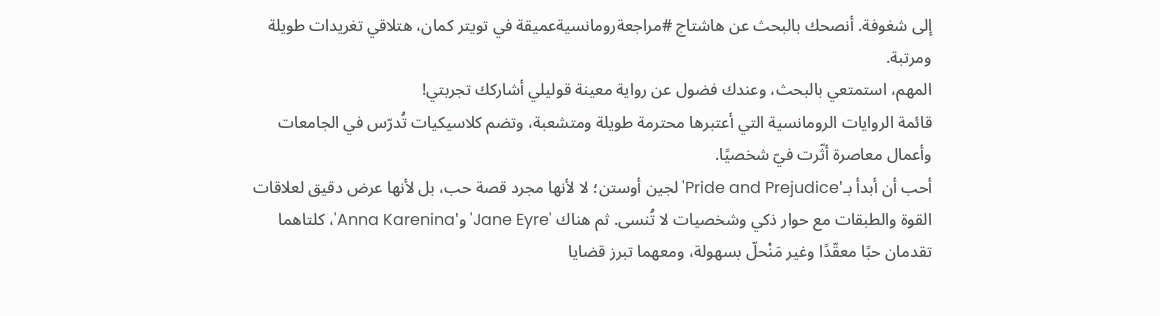إلى شغوفة. أنصحك بالبحث عن هاشتاج #مراجعةرومانسيةعميقة في تويتر كمان، هتلاقي تغريدات طويلة ومرتبة.
المهم، استمتعي بالبحث، وعندك فضول عن رواية معينة قوليلي أشاركك تجربتي!
قائمة الروايات الرومانسية التي أعتبرها محترمة طويلة ومتشعبة، وتضم كلاسيكيات تُدرّس في الجامعات وأعمال معاصرة أثّرت فيّ شخصيًا.
أحب أن أبدأ بـ'Pride and Prejudice' لجين أوستن؛ لا لأنها مجرد قصة حب، بل لأنها عرض دقيق لعلاقات القوة والطبقات مع حوار ذكي وشخصيات لا تُنسى. ثم هناك 'Jane Eyre' و'Anna Karenina'، كلتاهما تقدمان حبًا معقّدًا وغير مَنْحلّ بسهولة، ومعهما تبرز قضايا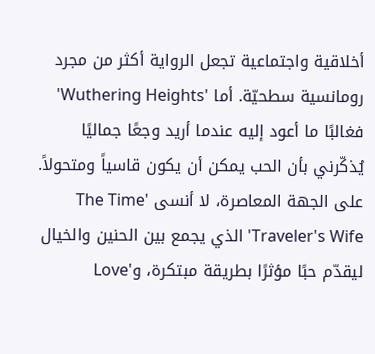أخلاقية واجتماعية تجعل الرواية أكثر من مجرد رومانسية سطحيّة. أما 'Wuthering Heights' فغالبًا ما أعود إليه عندما أريد وجعًا جماليًا يُذكّرني بأن الحب يمكن أن يكون قاسياً ومتحولاً.
على الجهة المعاصرة، لا أنسى 'The Time Traveler's Wife' الذي يجمع بين الحنين والخيال ليقدّم حبًا مؤثرًا بطريقة مبتكرة، و'Love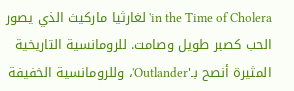in the Time of Cholera' لغارثيا ماركيث الذي يصور الحب كصبر طويل وصامت. للرومانسية التاريخية المثيرة أنصح بـ'Outlander'، وللرومانسية الخفيفة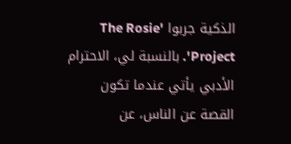الذكية جربوا 'The Rosie Project'. بالنسبة لي، الاحترام الأدبي يأتي عندما تكون القصة عن الناس، عن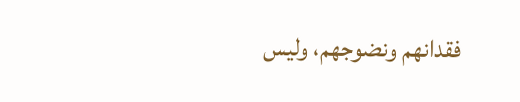فقدانهم ونضوجهم، وليس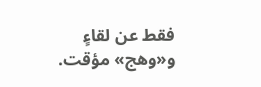فقط عن لقاءٍ و«وهج» مؤقت.